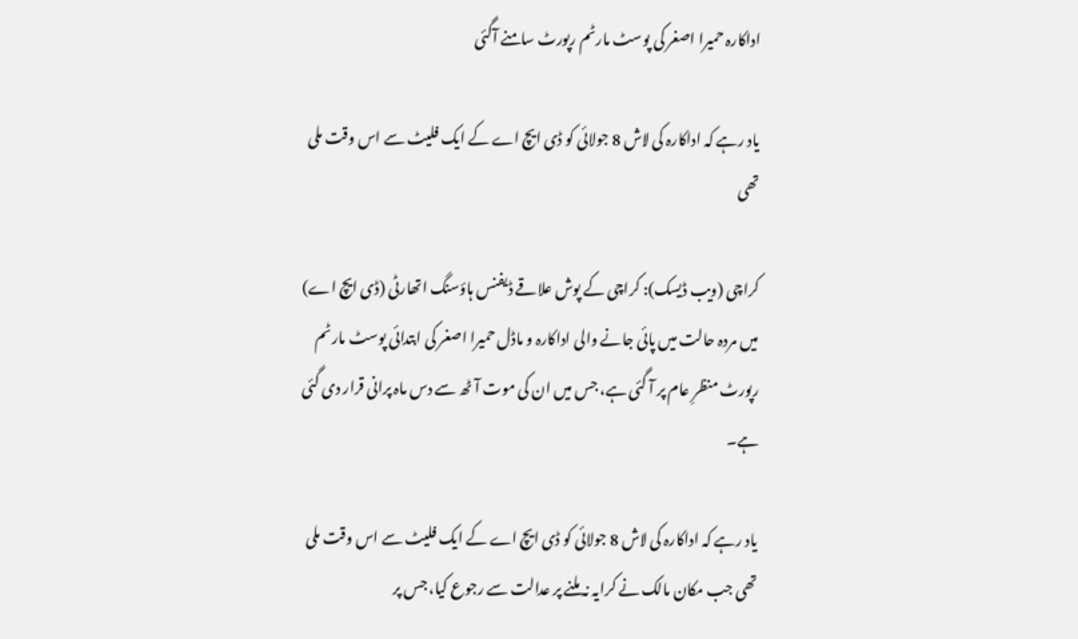اداکارہ حمیرا اصغر کی پوسٹ مارٹم رپورٹ سامنے آگئی

یاد رہے کہ اداکارہ کی لاش 8 جولائی کو ڈی ایچ اے کے ایک فلیٹ سے اس وقت ملی تھی

کراچی (ویب ڈیسک): کراچی کے پوش علاقے ڈیفنس ہاؤسنگ اتھارٹی (ڈی ایچ اے) میں مردہ حالت میں پائی جانے والی اداکارہ و ماڈل حمیرا اصغر کی ابتدائی پوسٹ مارٹم رپورٹ منظرِ عام پر آ گئی ہے، جس میں ان کی موت آٹھ سے دس ماہ پرانی قرار دی گئی ہے۔

یاد رہے کہ اداکارہ کی لاش 8 جولائی کو ڈی ایچ اے کے ایک فلیٹ سے اس وقت ملی تھی جب مکان مالک نے کرایہ نہ ملنے پر عدالت سے رجوع کیا، جس پر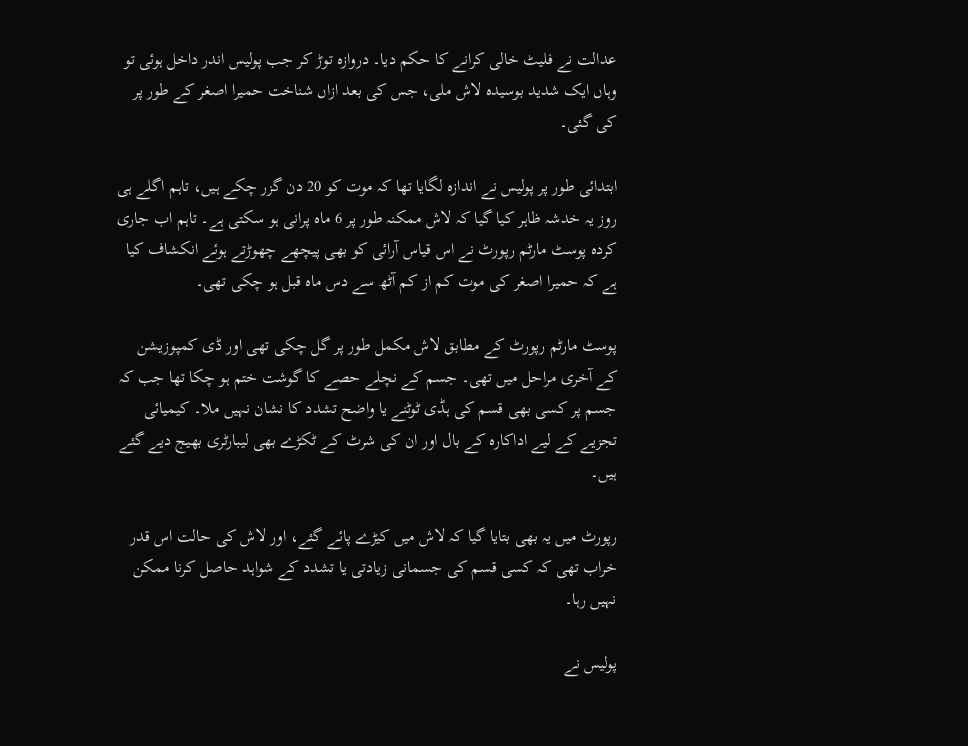عدالت نے فلیٹ خالی کرانے کا حکم دیا۔ دروازہ توڑ کر جب پولیس اندر داخل ہوئی تو وہاں ایک شدید بوسیدہ لاش ملی، جس کی بعد ازاں شناخت حمیرا اصغر کے طور پر کی گئی۔

ابتدائی طور پر پولیس نے اندازہ لگایا تھا کہ موت کو 20 دن گزر چکے ہیں، تاہم اگلے ہی روز یہ خدشہ ظاہر کیا گیا کہ لاش ممکنہ طور پر 6 ماہ پرانی ہو سکتی ہے۔ تاہم اب جاری کردہ پوسٹ مارٹم رپورٹ نے اس قیاس آرائی کو بھی پیچھے چھوڑتے ہوئے انکشاف کیا ہے کہ حمیرا اصغر کی موت کم از کم آٹھ سے دس ماہ قبل ہو چکی تھی۔

پوسٹ مارٹم رپورٹ کے مطابق لاش مکمل طور پر گل چکی تھی اور ڈی کمپوزیشن کے آخری مراحل میں تھی۔ جسم کے نچلے حصے کا گوشت ختم ہو چکا تھا جب کہ جسم پر کسی بھی قسم کی ہڈی ٹوٹنے یا واضح تشدد کا نشان نہیں ملا۔ کیمیائی تجزیے کے لیے اداکارہ کے بال اور ان کی شرٹ کے ٹکڑے بھی لیبارٹری بھیج دیے گئے ہیں۔

رپورٹ میں یہ بھی بتایا گیا کہ لاش میں کیڑے پائے گئے، اور لاش کی حالت اس قدر خراب تھی کہ کسی قسم کی جسمانی زیادتی یا تشدد کے شواہد حاصل کرنا ممکن نہیں رہا۔

پولیس نے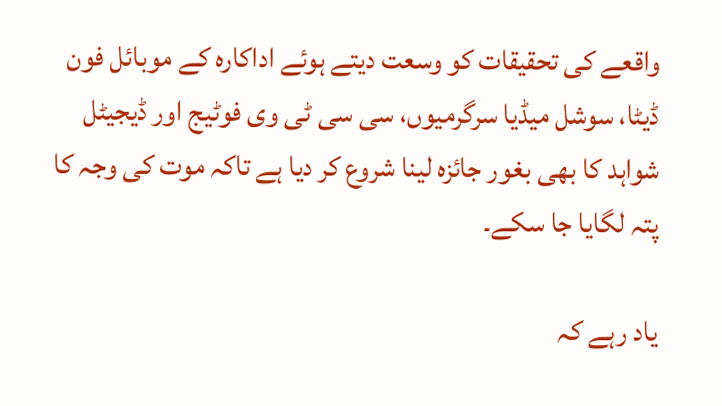واقعے کی تحقیقات کو وسعت دیتے ہوئے اداکارہ کے موبائل فون ڈیٹا، سوشل میڈیا سرگرمیوں، سی سی ٹی وی فوٹیج اور ڈیجیٹل شواہد کا بھی بغور جائزہ لینا شروع کر دیا ہے تاکہ موت کی وجہ کا پتہ لگایا جا سکے۔

یاد رہے کہ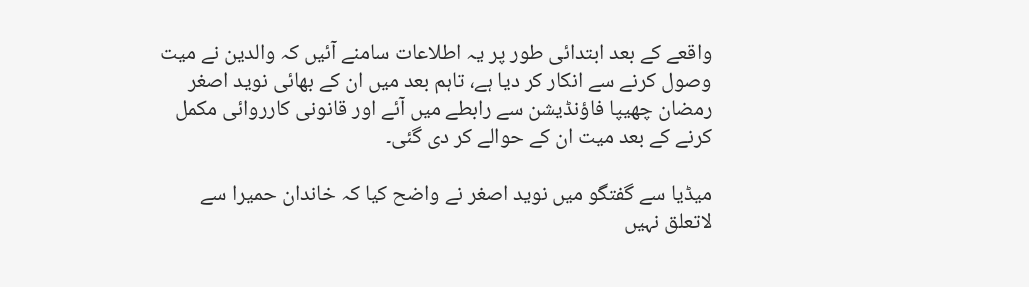واقعے کے بعد ابتدائی طور پر یہ اطلاعات سامنے آئیں کہ والدین نے میت وصول کرنے سے انکار کر دیا ہے، تاہم بعد میں ان کے بھائی نوید اصغر رمضان چھیپا فاؤنڈیشن سے رابطے میں آئے اور قانونی کارروائی مکمل کرنے کے بعد میت ان کے حوالے کر دی گئی۔

میڈیا سے گفتگو میں نوید اصغر نے واضح کیا کہ خاندان حمیرا سے لاتعلق نہیں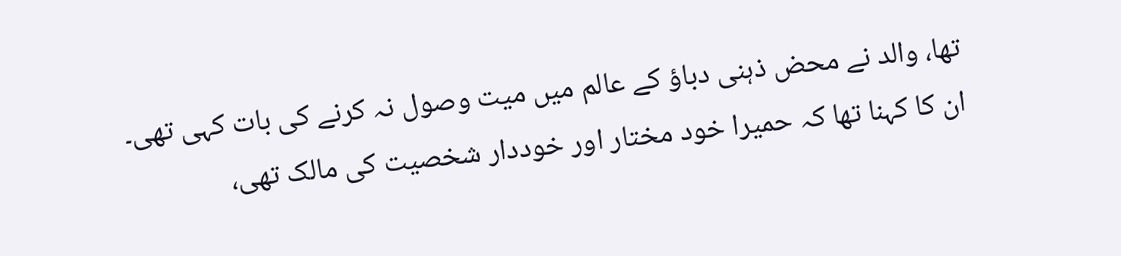تھا، والد نے محض ذہنی دباؤ کے عالم میں میت وصول نہ کرنے کی بات کہی تھی۔ ان کا کہنا تھا کہ حمیرا خود مختار اور خوددار شخصیت کی مالک تھی،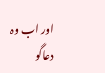اور اب وہ دعاگو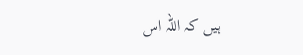ہیں کہ اللہ اس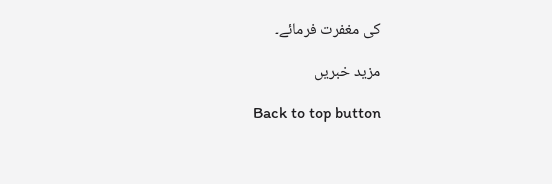کی مغفرت فرمائے۔

مزید خبریں

Back to top button